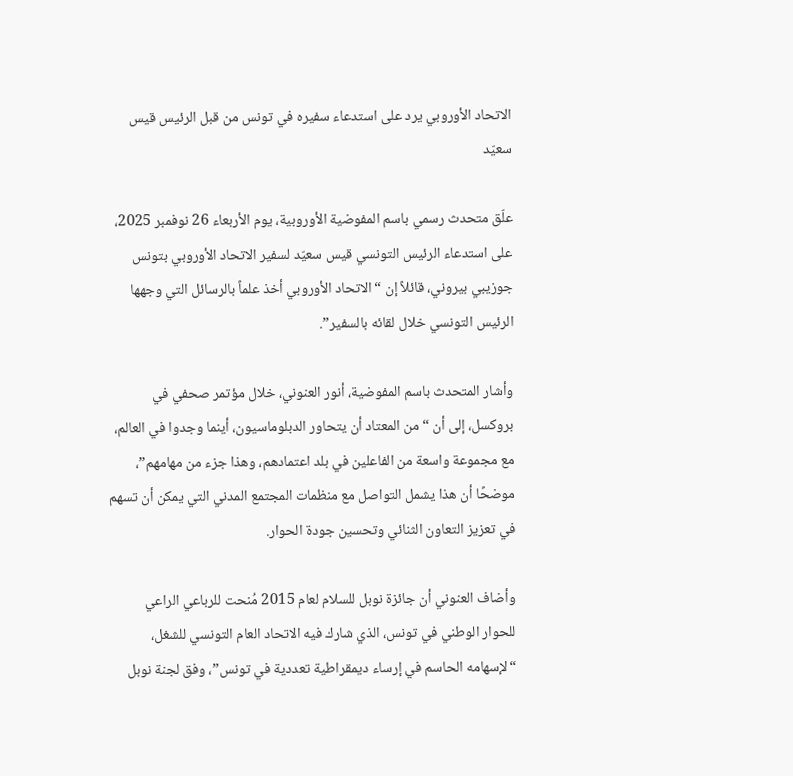الاتحاد الأوروبي يرد على استدعاء سفيره في تونس من قبل الرئيس قيس سعيّد

علّق متحدث رسمي باسم المفوضية الأوروبية، يوم الأربعاء 26 نوفمبر 2025، على استدعاء الرئيس التونسي قيس سعيّد لسفير الاتحاد الأوروبي بتونس جوزيبي بيروني، قائلاً إن “الاتحاد الأوروبي أخذ علماً بالرسائل التي وجهها الرئيس التونسي خلال لقائه بالسفير”.

وأشار المتحدث باسم المفوضية، أنور العنوني، خلال مؤتمر صحفي في بروكسل، إلى أن “من المعتاد أن يتحاور الدبلوماسيون، أينما وجدوا في العالم، مع مجموعة واسعة من الفاعلين في بلد اعتمادهم، وهذا جزء من مهامهم”، موضحًا أن هذا يشمل التواصل مع منظمات المجتمع المدني التي يمكن أن تسهم في تعزيز التعاون الثنائي وتحسين جودة الحوار.

وأضاف العنوني أن جائزة نوبل للسلام لعام 2015 مُنحت للرباعي الراعي للحوار الوطني في تونس، الذي شارك فيه الاتحاد العام التونسي للشغل، “لإسهامه الحاسم في إرساء ديمقراطية تعددية في تونس”، وفق لجنة نوبل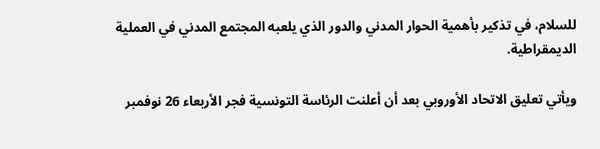للسلام، في تذكير بأهمية الحوار المدني والدور الذي يلعبه المجتمع المدني في العملية الديمقراطية.

ويأتي تعليق الاتحاد الأوروبي بعد أن أعلنت الرئاسة التونسية فجر الأربعاء 26 نوفمبر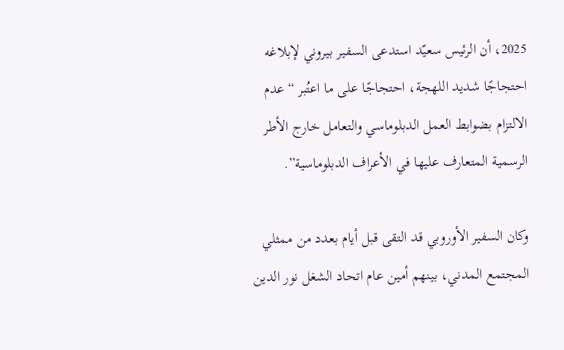2025، أن الرئيس سعيّد استدعى السفير بيروني لإبلاغه احتجاجًا شديد اللهجة، احتجاجًا على ما اعتُبر “عدم الالتزام بضوابط العمل الدبلوماسي والتعامل خارج الأطر الرسمية المتعارف عليها في الأعراف الدبلوماسية”.

وكان السفير الأوروبي قد التقى قبل أيام بعدد من ممثلي المجتمع المدني، بينهم أمين عام اتحاد الشغل نور الدين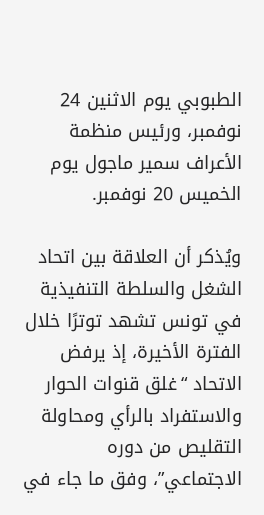الطبوبي يوم الاثنين 24 نوفمبر، ورئيس منظمة الأعراف سمير ماجول يوم الخميس 20 نوفمبر.

ويُذكر أن العلاقة بين اتحاد الشغل والسلطة التنفيذية في تونس تشهد توترًا خلال الفترة الأخيرة، إذ يرفض الاتحاد “غلق قنوات الحوار والاستفراد بالرأي ومحاولة التقليص من دوره الاجتماعي”، وفق ما جاء في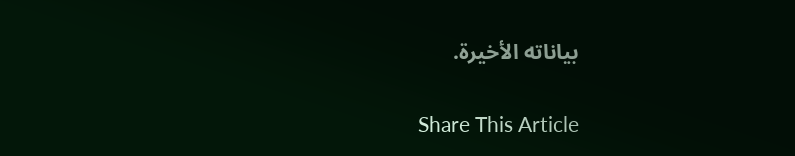بياناته الأخيرة.

Share This Article